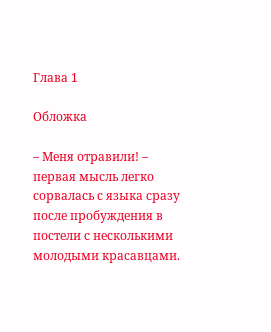Глава 1

Обложка

– Меня отравили! – первая мысль легко сорвалась с языка сразу после пробуждения в постели с несколькими молодыми красавцами.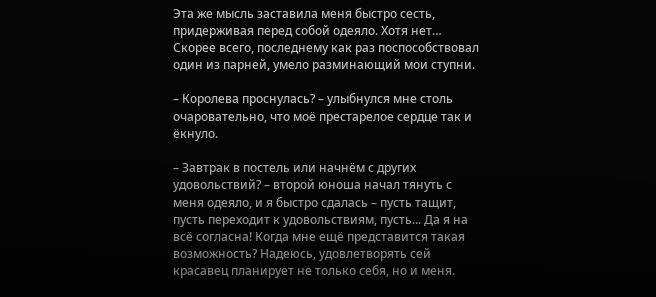Эта же мысль заставила меня быстро сесть, придерживая перед собой одеяло. Хотя нет… Скорее всего, последнему как раз поспособствовал один из парней, умело разминающий мои ступни.

– Королева проснулась? – улыбнулся мне столь очаровательно, что моё престарелое сердце так и ёкнуло.

– Завтрак в постель или начнём с других удовольствий? – второй юноша начал тянуть с меня одеяло, и я быстро сдалась – пусть тащит, пусть переходит к удовольствиям, пусть... Да я на всё согласна! Когда мне ещё представится такая возможность? Надеюсь, удовлетворять сей красавец планирует не только себя, но и меня.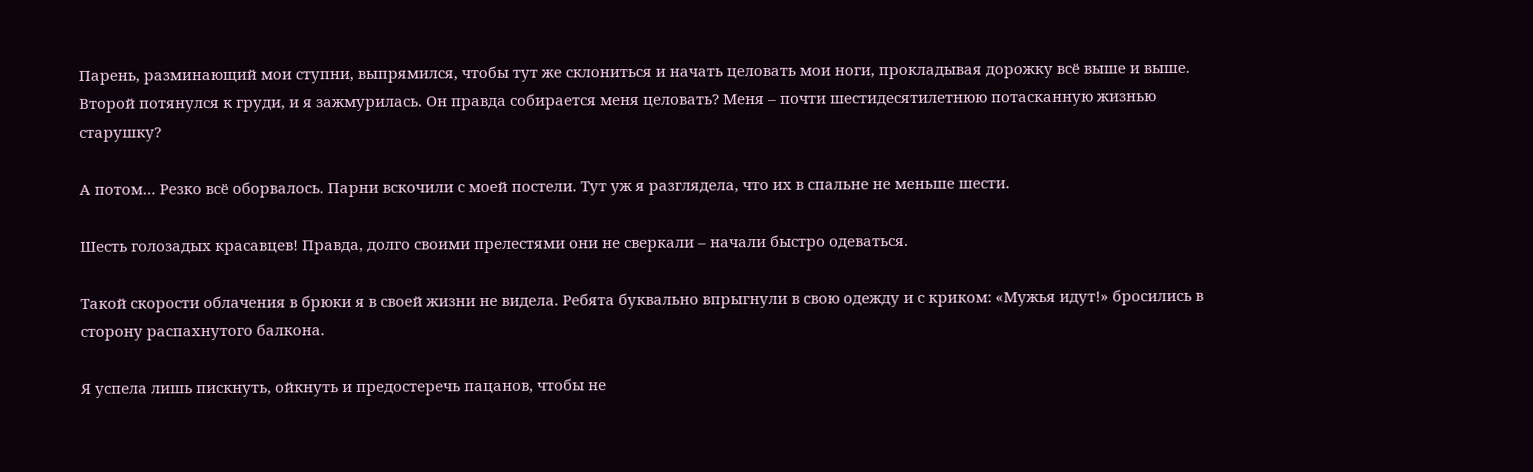Парень, разминающий мои ступни, выпрямился, чтобы тут же склониться и начать целовать мои ноги, прокладывая дорожку всё выше и выше. Второй потянулся к груди, и я зажмурилась. Он правда собирается меня целовать? Меня – почти шестидесятилетнюю потасканную жизнью старушку?

А потом… Резко всё оборвалось. Парни вскочили с моей постели. Тут уж я разглядела, что их в спальне не меньше шести.

Шесть голозадых красавцев! Правда, долго своими прелестями они не сверкали – начали быстро одеваться.

Такой скорости облачения в брюки я в своей жизни не видела. Ребята буквально впрыгнули в свою одежду и с криком: «Мужья идут!» бросились в сторону распахнутого балкона.

Я успела лишь пискнуть, ойкнуть и предостеречь пацанов, чтобы не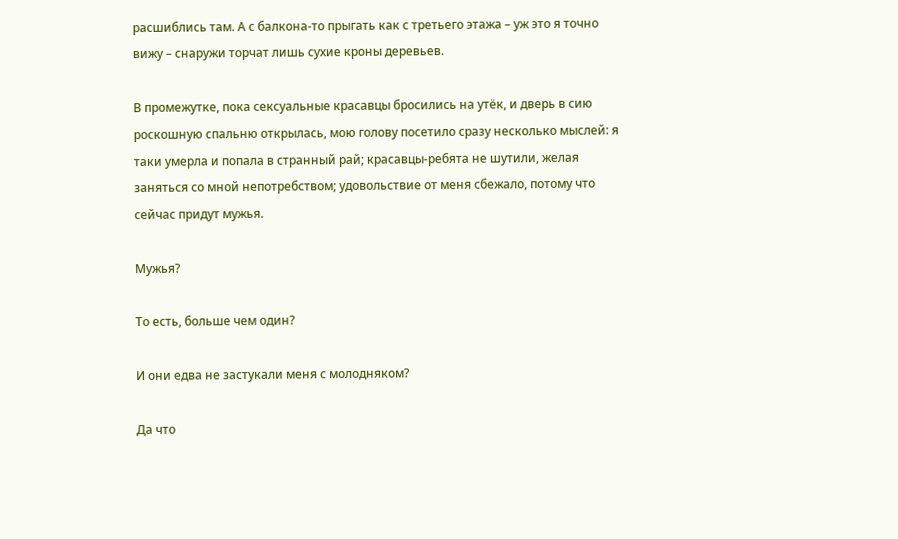расшиблись там. А с балкона-то прыгать как с третьего этажа – уж это я точно вижу – снаружи торчат лишь сухие кроны деревьев.

В промежутке, пока сексуальные красавцы бросились на утёк, и дверь в сию роскошную спальню открылась, мою голову посетило сразу несколько мыслей: я таки умерла и попала в странный рай; красавцы-ребята не шутили, желая заняться со мной непотребством; удовольствие от меня сбежало, потому что сейчас придут мужья.

Мужья?

То есть, больше чем один?

И они едва не застукали меня с молодняком?

Да что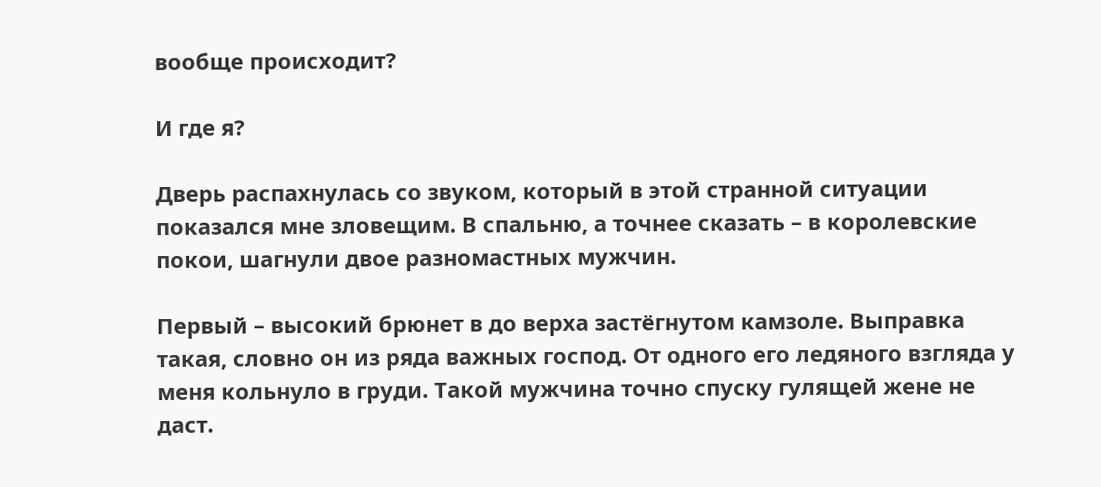вообще происходит?

И где я?

Дверь распахнулась со звуком, который в этой странной ситуации показался мне зловещим. В спальню, а точнее сказать – в королевские покои, шагнули двое разномастных мужчин.

Первый – высокий брюнет в до верха застёгнутом камзоле. Выправка такая, словно он из ряда важных господ. От одного его ледяного взгляда у меня кольнуло в груди. Такой мужчина точно спуску гулящей жене не даст.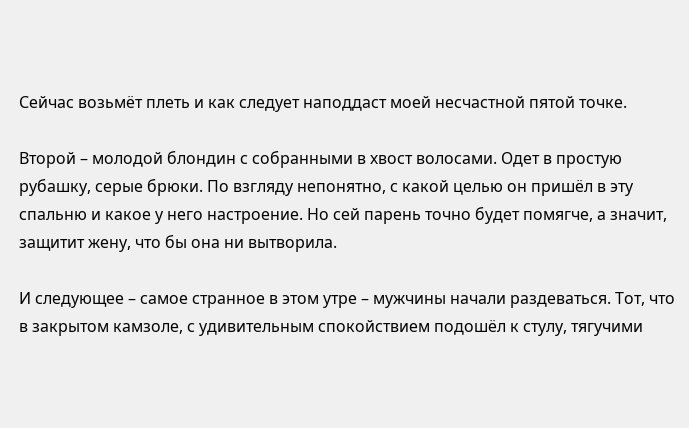Сейчас возьмёт плеть и как следует наподдаст моей несчастной пятой точке.

Второй – молодой блондин с собранными в хвост волосами. Одет в простую рубашку, серые брюки. По взгляду непонятно, с какой целью он пришёл в эту спальню и какое у него настроение. Но сей парень точно будет помягче, а значит, защитит жену, что бы она ни вытворила.

И следующее – самое странное в этом утре – мужчины начали раздеваться. Тот, что в закрытом камзоле, с удивительным спокойствием подошёл к стулу, тягучими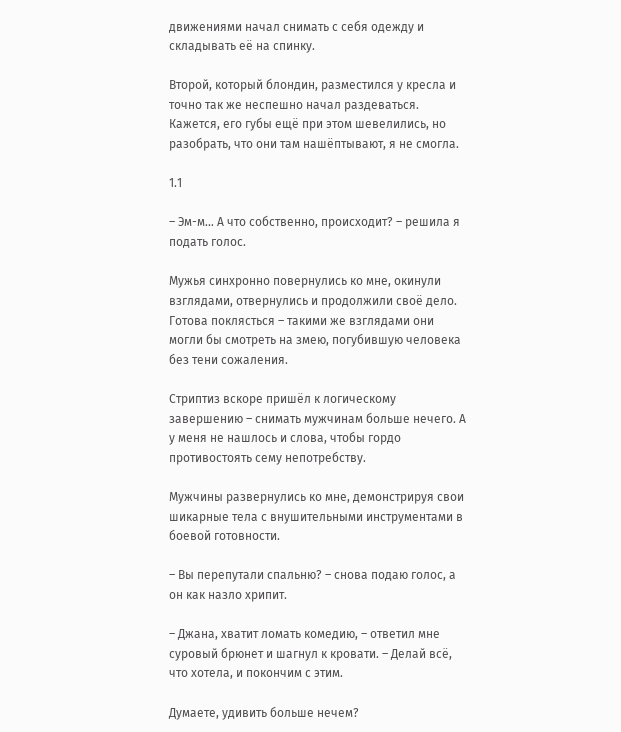движениями начал снимать с себя одежду и складывать её на спинку.

Второй, который блондин, разместился у кресла и точно так же неспешно начал раздеваться. Кажется, его губы ещё при этом шевелились, но разобрать, что они там нашёптывают, я не смогла.

1.1

– Эм-м… А что собственно, происходит? – решила я подать голос.

Мужья синхронно повернулись ко мне, окинули взглядами, отвернулись и продолжили своё дело. Готова поклясться – такими же взглядами они могли бы смотреть на змею, погубившую человека без тени сожаления.

Стриптиз вскоре пришёл к логическому завершению – снимать мужчинам больше нечего. А у меня не нашлось и слова, чтобы гордо противостоять сему непотребству.

Мужчины развернулись ко мне, демонстрируя свои шикарные тела с внушительными инструментами в боевой готовности.

– Вы перепутали спальню? – снова подаю голос, а он как назло хрипит.

– Джана, хватит ломать комедию, – ответил мне суровый брюнет и шагнул к кровати. – Делай всё, что хотела, и покончим с этим.

Думаете, удивить больше нечем?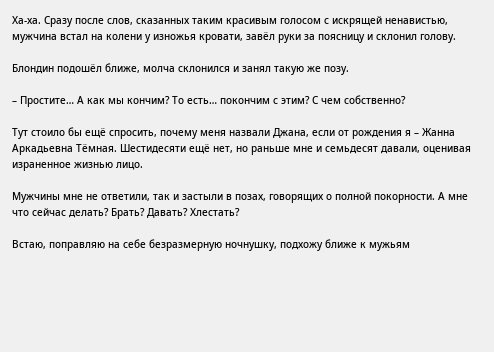Ха-ха. Сразу после слов, сказанных таким красивым голосом с искрящей ненавистью, мужчина встал на колени у изножья кровати, завёл руки за поясницу и склонил голову.

Блондин подошёл ближе, молча склонился и занял такую же позу.

– Простите… А как мы кончим? То есть… покончим с этим? С чем собственно?

Тут стоило бы ещё спросить, почему меня назвали Джана, если от рождения я – Жанна Аркадьевна Тёмная. Шестидесяти ещё нет, но раньше мне и семьдесят давали, оценивая израненное жизнью лицо.

Мужчины мне не ответили, так и застыли в позах, говорящих о полной покорности. А мне что сейчас делать? Брать? Давать? Хлестать?

Встаю, поправляю на себе безразмерную ночнушку, подхожу ближе к мужьям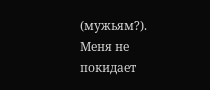(мужьям?). Меня не покидает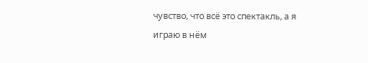чувство, что всё это спектакль, а я играю в нём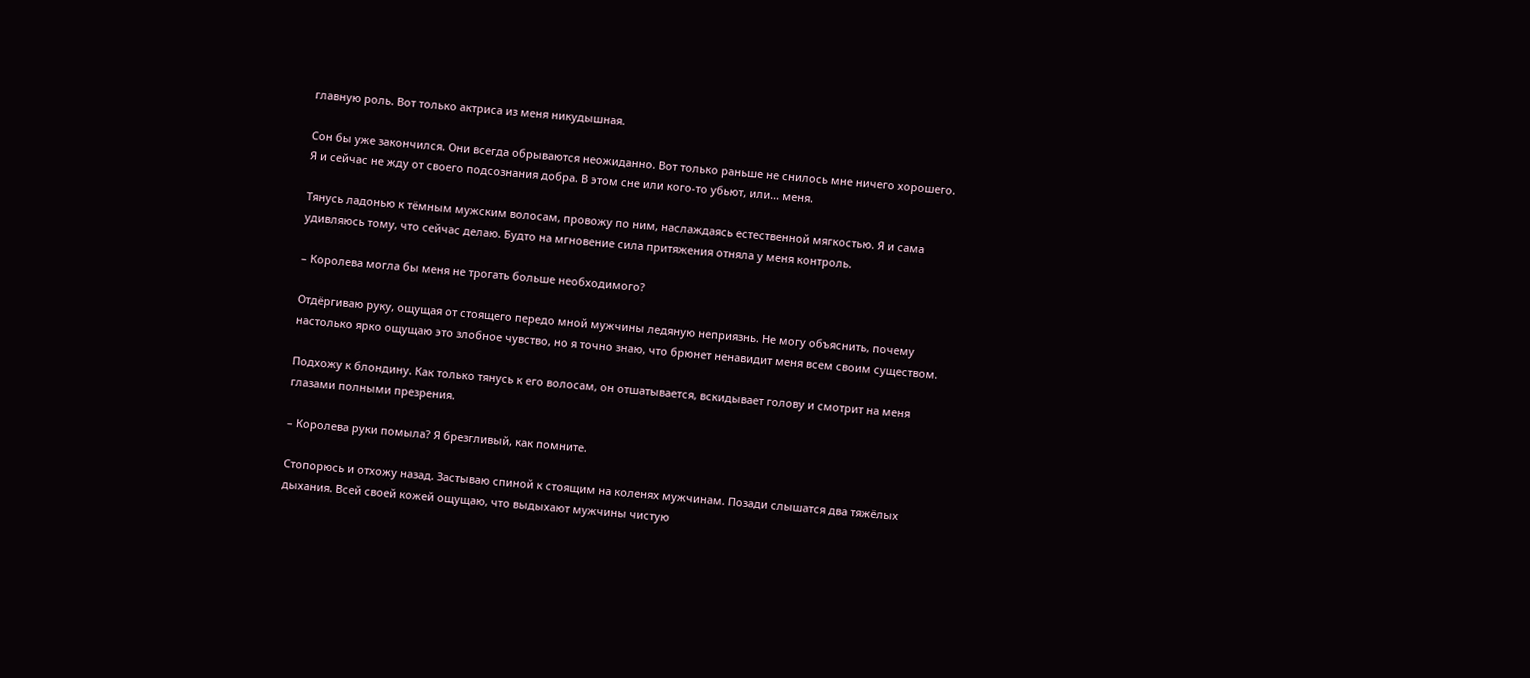главную роль. Вот только актриса из меня никудышная.

Сон бы уже закончился. Они всегда обрываются неожиданно. Вот только раньше не снилось мне ничего хорошего. Я и сейчас не жду от своего подсознания добра. В этом сне или кого-то убьют, или… меня.

Тянусь ладонью к тёмным мужским волосам, провожу по ним, наслаждаясь естественной мягкостью. Я и сама удивляюсь тому, что сейчас делаю. Будто на мгновение сила притяжения отняла у меня контроль.

– Королева могла бы меня не трогать больше необходимого?

Отдёргиваю руку, ощущая от стоящего передо мной мужчины ледяную неприязнь. Не могу объяснить, почему настолько ярко ощущаю это злобное чувство, но я точно знаю, что брюнет ненавидит меня всем своим существом.

Подхожу к блондину. Как только тянусь к его волосам, он отшатывается, вскидывает голову и смотрит на меня глазами полными презрения.

– Королева руки помыла? Я брезгливый, как помните.

Стопорюсь и отхожу назад. Застываю спиной к стоящим на коленях мужчинам. Позади слышатся два тяжёлых дыхания. Всей своей кожей ощущаю, что выдыхают мужчины чистую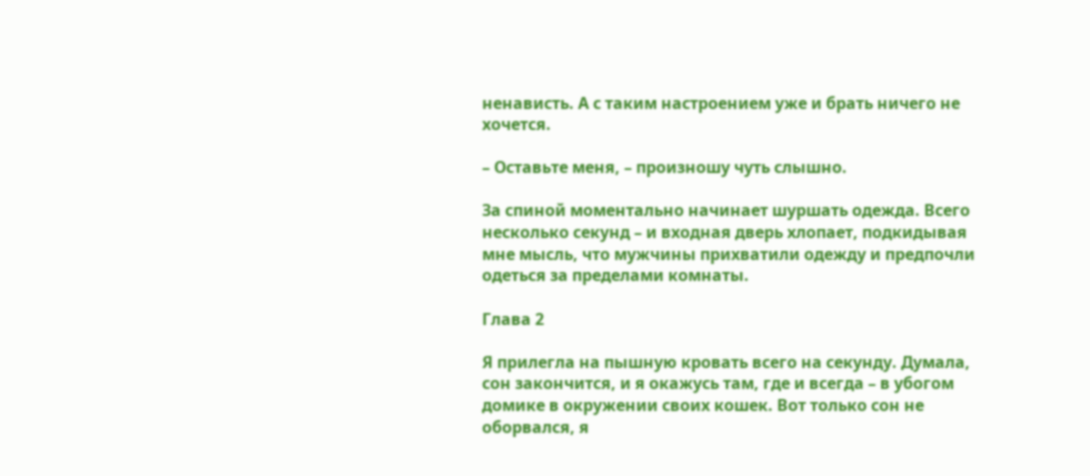ненависть. А с таким настроением уже и брать ничего не хочется.

– Оставьте меня, – произношу чуть слышно.

За спиной моментально начинает шуршать одежда. Всего несколько секунд – и входная дверь хлопает, подкидывая мне мысль, что мужчины прихватили одежду и предпочли одеться за пределами комнаты.

Глава 2

Я прилегла на пышную кровать всего на секунду. Думала, сон закончится, и я окажусь там, где и всегда – в убогом домике в окружении своих кошек. Вот только сон не оборвался, я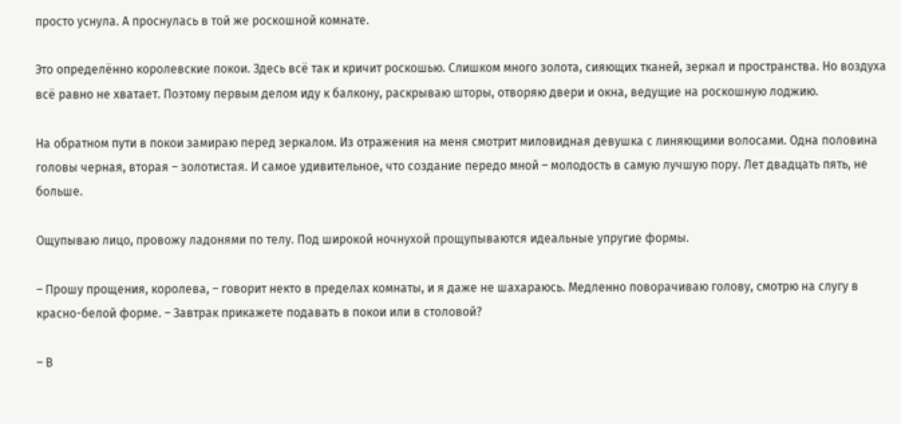просто уснула. А проснулась в той же роскошной комнате.

Это определённо королевские покои. Здесь всё так и кричит роскошью. Слишком много золота, сияющих тканей, зеркал и пространства. Но воздуха всё равно не хватает. Поэтому первым делом иду к балкону, раскрываю шторы, отворяю двери и окна, ведущие на роскошную лоджию.

На обратном пути в покои замираю перед зеркалом. Из отражения на меня смотрит миловидная девушка с линяющими волосами. Одна половина головы черная, вторая – золотистая. И самое удивительное, что создание передо мной – молодость в самую лучшую пору. Лет двадцать пять, не больше.

Ощупываю лицо, провожу ладонями по телу. Под широкой ночнухой прощупываются идеальные упругие формы.

– Прошу прощения, королева, – говорит некто в пределах комнаты, и я даже не шахараюсь. Медленно поворачиваю голову, смотрю на слугу в красно-белой форме. – Завтрак прикажете подавать в покои или в столовой?

– В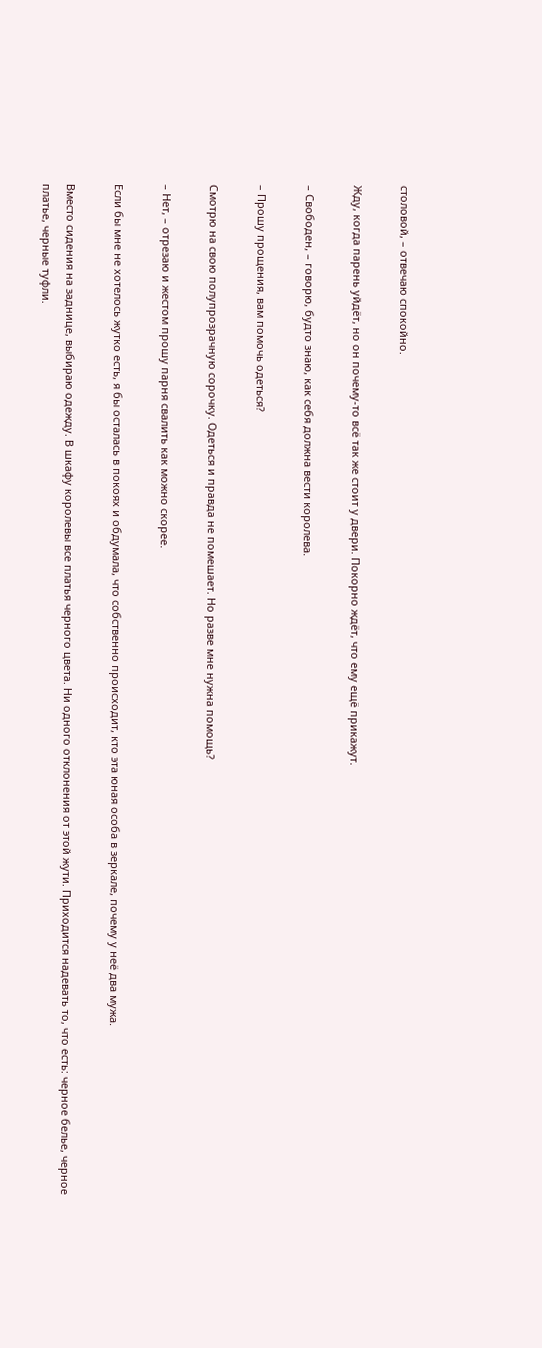столовой, – отвечаю спокойно.

Жду, когда парень уйдёт, но он почему-то всё так же стоит у двери. Покорно ждёт, что ему ещё прикажут.

– Свободен, – говорю, будто знаю, как себя должна вести королева.

– Прошу прощения, вам помочь одеться?

Смотрю на свою полупрозрачную сорочку. Одеться и правда не помешает. Но разве мне нужна помощь?

– Нет, – отрезаю и жестом прошу парня свалить как можно скорее.

Если бы мне не хотелось жутко есть, я бы осталась в покоях и обдумала, что собственно происходит, кто эта юная особа в зеркале, почему у неё два мужа.

Вместо сидения на заднице, выбираю одежду. В шкафу королевы все платья черного цвета. Ни одного отклонения от этой жути. Приходится надевать то, что есть: черное белье, черное платье, черные туфли.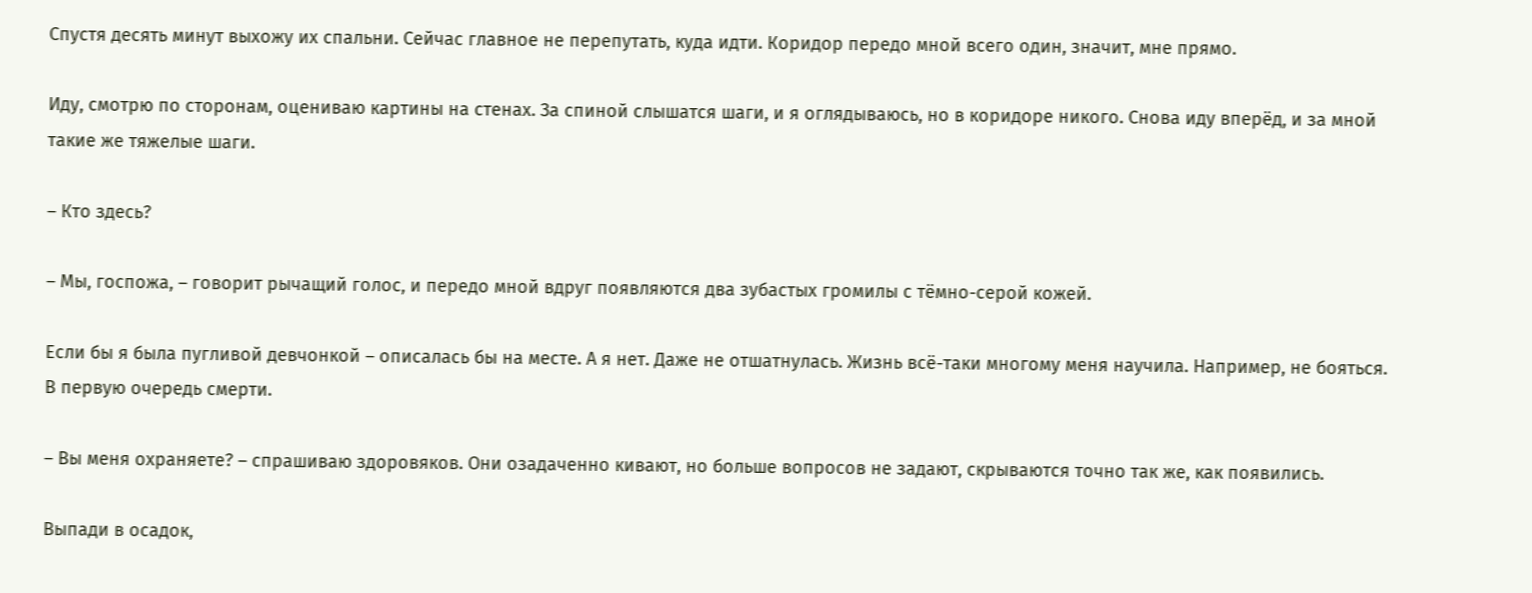Спустя десять минут выхожу их спальни. Сейчас главное не перепутать, куда идти. Коридор передо мной всего один, значит, мне прямо.

Иду, смотрю по сторонам, оцениваю картины на стенах. За спиной слышатся шаги, и я оглядываюсь, но в коридоре никого. Снова иду вперёд, и за мной такие же тяжелые шаги.

– Кто здесь?

– Мы, госпожа, – говорит рычащий голос, и передо мной вдруг появляются два зубастых громилы с тёмно-серой кожей.

Если бы я была пугливой девчонкой – описалась бы на месте. А я нет. Даже не отшатнулась. Жизнь всё-таки многому меня научила. Например, не бояться. В первую очередь смерти.

– Вы меня охраняете? – спрашиваю здоровяков. Они озадаченно кивают, но больше вопросов не задают, скрываются точно так же, как появились.

Выпади в осадок,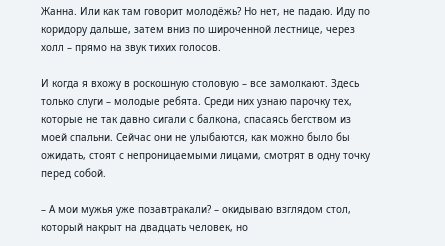Жанна. Или как там говорит молодёжь? Но нет, не падаю. Иду по коридору дальше, затем вниз по широченной лестнице, через холл – прямо на звук тихих голосов.

И когда я вхожу в роскошную столовую – все замолкают. Здесь только слуги – молодые ребята. Среди них узнаю парочку тех, которые не так давно сигали с балкона, спасаясь бегством из моей спальни. Сейчас они не улыбаются, как можно было бы ожидать, стоят с непроницаемыми лицами, смотрят в одну точку перед собой.

– А мои мужья уже позавтракали? – окидываю взглядом стол, который накрыт на двадцать человек, но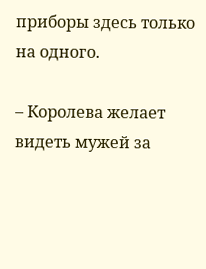приборы здесь только на одного.

– Королева желает видеть мужей за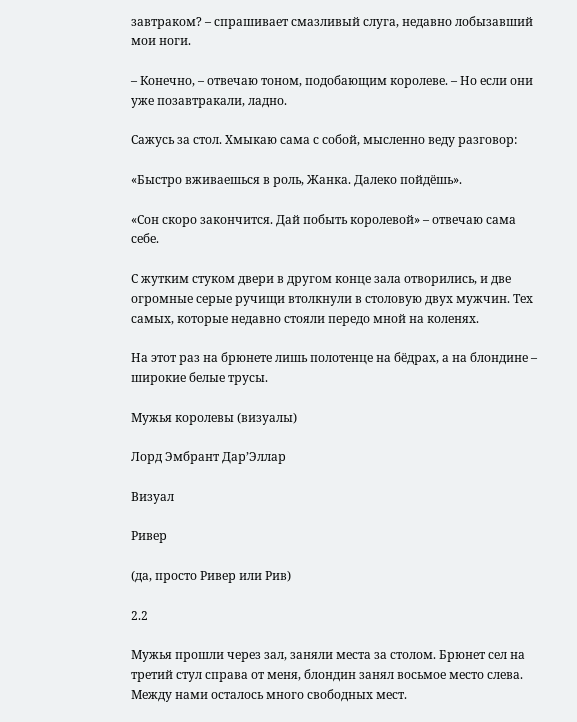завтраком? – спрашивает смазливый слуга, недавно лобызавший мои ноги.

– Конечно, – отвечаю тоном, подобающим королеве. – Но если они уже позавтракали, ладно.

Сажусь за стол. Хмыкаю сама с собой, мысленно веду разговор:

«Быстро вживаешься в роль, Жанка. Далеко пойдёшь».

«Сон скоро закончится. Дай побыть королевой» – отвечаю сама себе.

С жутким стуком двери в другом конце зала отворились, и две огромные серые ручищи втолкнули в столовую двух мужчин. Тех самых, которые недавно стояли передо мной на коленях.

На этот раз на брюнете лишь полотенце на бёдрах, а на блондине – широкие белые трусы.

Мужья королевы (визуалы)

Лорд Эмбрант Дар’Эллар

Визуал

Ривер

(да, просто Ривер или Рив)

2.2

Мужья прошли через зал, заняли места за столом. Брюнет сел на третий стул справа от меня, блондин занял восьмое место слева. Между нами осталось много свободных мест.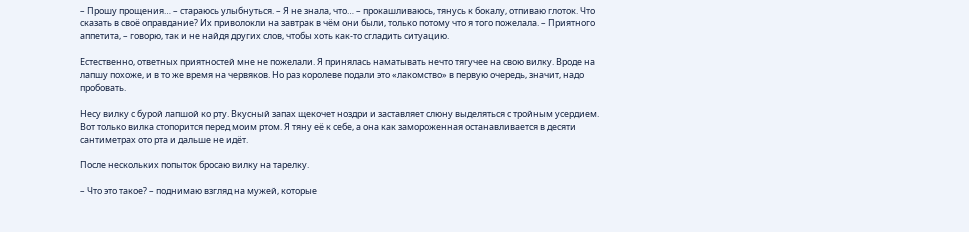– Прошу прощения… – стараюсь улыбнуться. – Я не знала, что… – прокашливаюсь, тянусь к бокалу, отпиваю глоток. Что сказать в своё оправдание? Их приволокли на завтрак в чём они были, только потому что я того пожелала. – Приятного аппетита, – говорю, так и не найдя других слов, чтобы хоть как-то сгладить ситуацию.

Естественно, ответных приятностей мне не пожелали. Я принялась наматывать нечто тягучее на свою вилку. Вроде на лапшу похоже, и в то же время на червяков. Но раз королеве подали это «лакомство» в первую очередь, значит, надо пробовать.

Несу вилку с бурой лапшой ко рту. Вкусный запах щекочет ноздри и заставляет слюну выделяться с тройным усердием. Вот только вилка стопорится перед моим ртом. Я тяну её к себе, а она как замороженная останавливается в десяти сантиметрах ото рта и дальше не идёт.

После нескольких попыток бросаю вилку на тарелку.

– Что это такое? – поднимаю взгляд на мужей, которые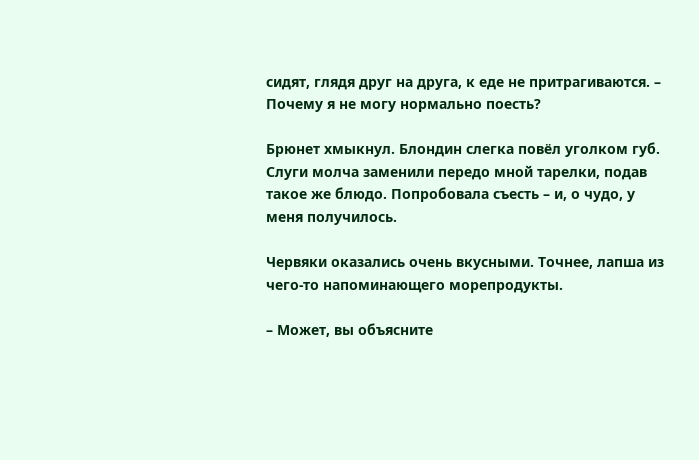сидят, глядя друг на друга, к еде не притрагиваются. – Почему я не могу нормально поесть?

Брюнет хмыкнул. Блондин слегка повёл уголком губ. Слуги молча заменили передо мной тарелки, подав такое же блюдо. Попробовала съесть – и, о чудо, у меня получилось.

Червяки оказались очень вкусными. Точнее, лапша из чего-то напоминающего морепродукты.

– Может, вы объясните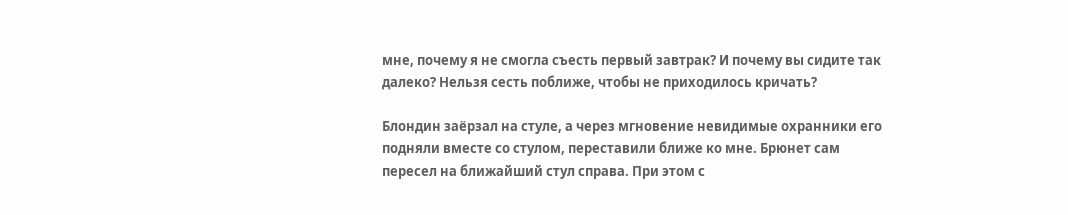мне, почему я не смогла съесть первый завтрак? И почему вы сидите так далеко? Нельзя сесть поближе, чтобы не приходилось кричать?

Блондин заёрзал на стуле, а через мгновение невидимые охранники его подняли вместе со стулом, переставили ближе ко мне. Брюнет сам пересел на ближайший стул справа. При этом с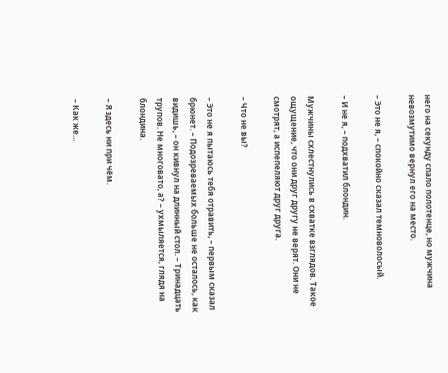него на секунду спало полотенце, но мужчина невозмутимо вернул его на место.

– Это не я, – спокойно сказал темноволосый.

– И не я, – подхватил блондин.

Мужчины схлестнулись в схватке взглядов. Такое ощущение, что они друг другу не верят. Они не смотрят, а испепеляют друг друга.

– Что не вы?

– Это не я пытаюсь тебя отравить, – первым сказал брюнет. – Подозреваемых больше не осталось, как видишь, – он кивнул на длинный стол. – Тринадцать трупов. Не многовато, а? – ухмыляется, глядя на блондина.

– Я здесь ни при чём.

– Как же…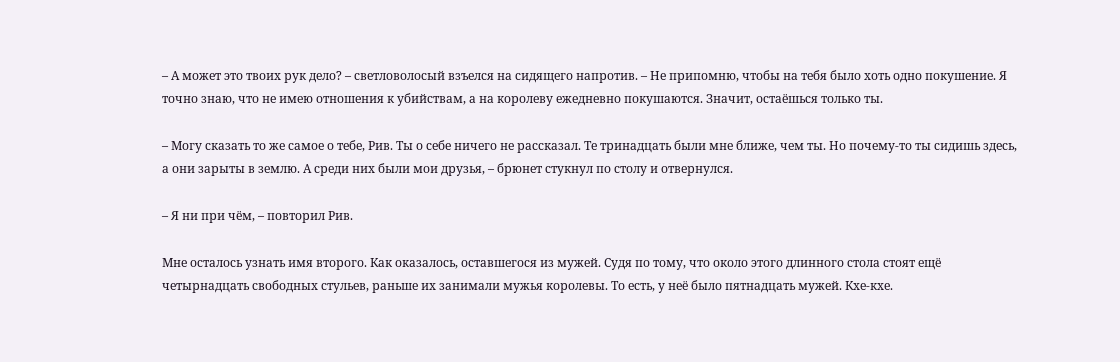– А может это твоих рук дело? – светловолосый взъелся на сидящего напротив. – Не припомню, чтобы на тебя было хоть одно покушение. Я точно знаю, что не имею отношения к убийствам, а на королеву ежедневно покушаются. Значит, остаёшься только ты.

– Могу сказать то же самое о тебе, Рив. Ты о себе ничего не рассказал. Те тринадцать были мне ближе, чем ты. Но почему-то ты сидишь здесь, а они зарыты в землю. А среди них были мои друзья, – брюнет стукнул по столу и отвернулся.

– Я ни при чём, – повторил Рив.

Мне осталось узнать имя второго. Как оказалось, оставшегося из мужей. Судя по тому, что около этого длинного стола стоят ещё четырнадцать свободных стульев, раньше их занимали мужья королевы. То есть, у неё было пятнадцать мужей. Кхе-кхе.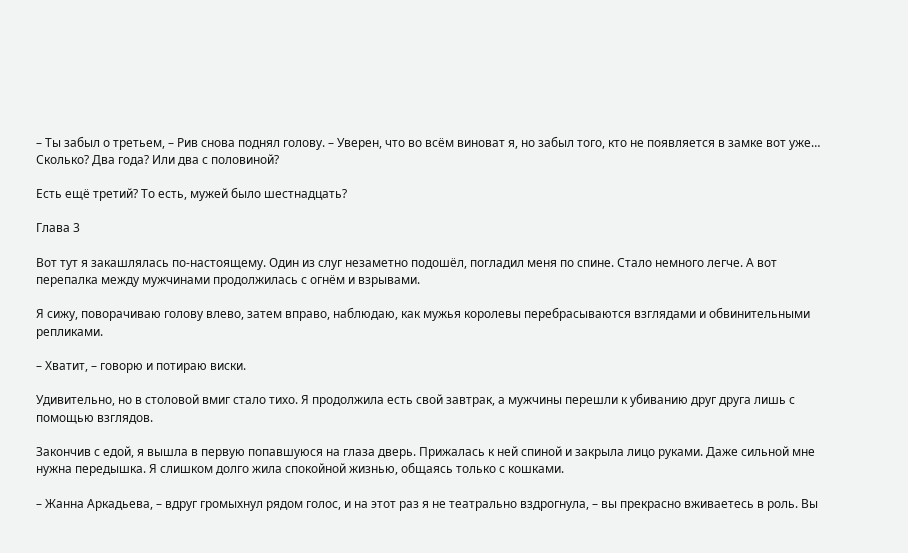– Ты забыл о третьем, – Рив снова поднял голову. – Уверен, что во всём виноват я, но забыл того, кто не появляется в замке вот уже… Сколько? Два года? Или два с половиной?

Есть ещё третий? То есть, мужей было шестнадцать?

Глава 3

Вот тут я закашлялась по-настоящему. Один из слуг незаметно подошёл, погладил меня по спине. Стало немного легче. А вот перепалка между мужчинами продолжилась с огнём и взрывами.

Я сижу, поворачиваю голову влево, затем вправо, наблюдаю, как мужья королевы перебрасываются взглядами и обвинительными репликами.

– Хватит, – говорю и потираю виски.

Удивительно, но в столовой вмиг стало тихо. Я продолжила есть свой завтрак, а мужчины перешли к убиванию друг друга лишь с помощью взглядов.

Закончив с едой, я вышла в первую попавшуюся на глаза дверь. Прижалась к ней спиной и закрыла лицо руками. Даже сильной мне нужна передышка. Я слишком долго жила спокойной жизнью, общаясь только с кошками.

– Жанна Аркадьева, – вдруг громыхнул рядом голос, и на этот раз я не театрально вздрогнула, – вы прекрасно вживаетесь в роль. Вы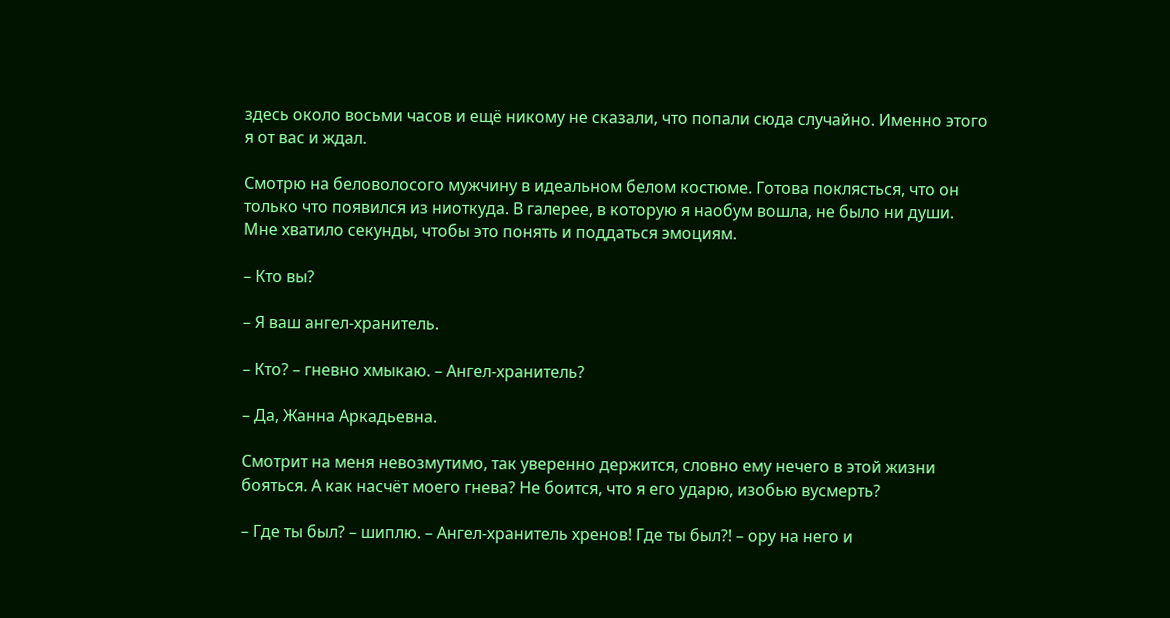здесь около восьми часов и ещё никому не сказали, что попали сюда случайно. Именно этого я от вас и ждал.

Смотрю на беловолосого мужчину в идеальном белом костюме. Готова поклясться, что он только что появился из ниоткуда. В галерее, в которую я наобум вошла, не было ни души. Мне хватило секунды, чтобы это понять и поддаться эмоциям.

– Кто вы?

– Я ваш ангел-хранитель.

– Кто? – гневно хмыкаю. – Ангел-хранитель?

– Да, Жанна Аркадьевна.

Смотрит на меня невозмутимо, так уверенно держится, словно ему нечего в этой жизни бояться. А как насчёт моего гнева? Не боится, что я его ударю, изобью вусмерть?

– Где ты был? – шиплю. – Ангел-хранитель хренов! Где ты был?! – ору на него и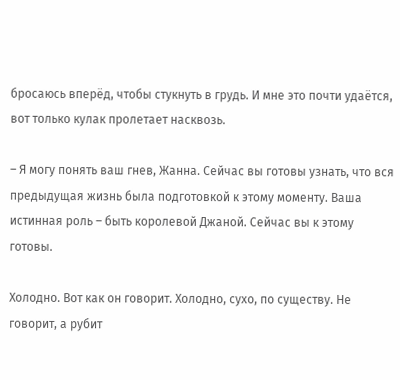бросаюсь вперёд, чтобы стукнуть в грудь. И мне это почти удаётся, вот только кулак пролетает насквозь.

– Я могу понять ваш гнев, Жанна. Сейчас вы готовы узнать, что вся предыдущая жизнь была подготовкой к этому моменту. Ваша истинная роль – быть королевой Джаной. Сейчас вы к этому готовы.

Холодно. Вот как он говорит. Холодно, сухо, по существу. Не говорит, а рубит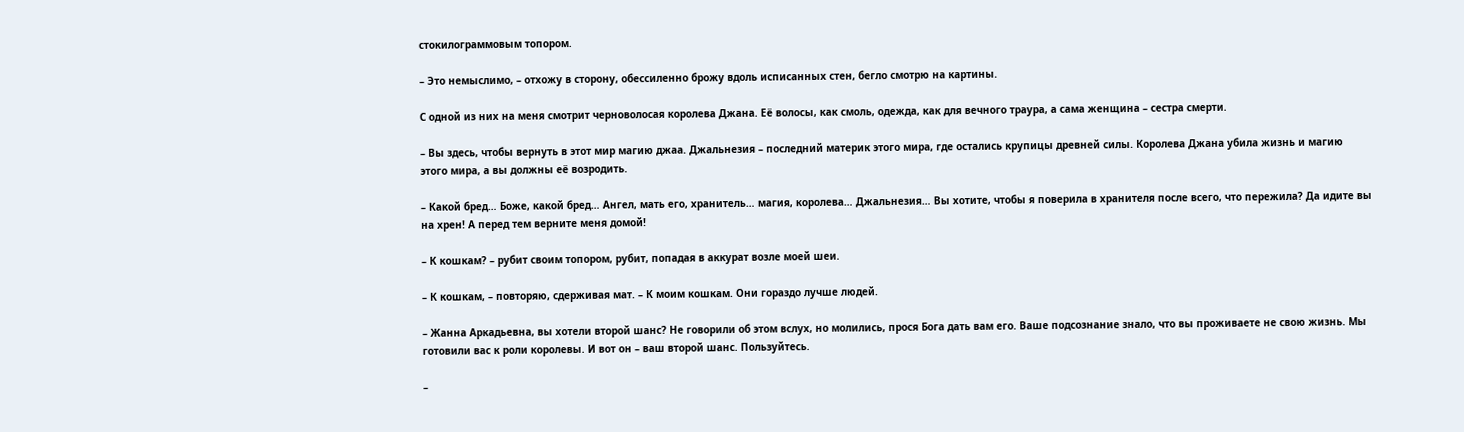стокилограммовым топором.

– Это немыслимо, – отхожу в сторону, обессиленно брожу вдоль исписанных стен, бегло смотрю на картины.

С одной из них на меня смотрит черноволосая королева Джана. Её волосы, как смоль, одежда, как для вечного траура, а сама женщина – сестра смерти.

– Вы здесь, чтобы вернуть в этот мир магию джаа. Джальнезия – последний материк этого мира, где остались крупицы древней силы. Королева Джана убила жизнь и магию этого мира, а вы должны её возродить.

– Какой бред… Боже, какой бред… Ангел, мать его, хранитель… магия, королева… Джальнезия… Вы хотите, чтобы я поверила в хранителя после всего, что пережила? Да идите вы на хрен! А перед тем верните меня домой!

– К кошкам? – рубит своим топором, рубит, попадая в аккурат возле моей шеи.

– К кошкам, – повторяю, сдерживая мат. – К моим кошкам. Они гораздо лучше людей.

– Жанна Аркадьевна, вы хотели второй шанс? Не говорили об этом вслух, но молились, прося Бога дать вам его. Ваше подсознание знало, что вы проживаете не свою жизнь. Мы готовили вас к роли королевы. И вот он – ваш второй шанс. Пользуйтесь.

–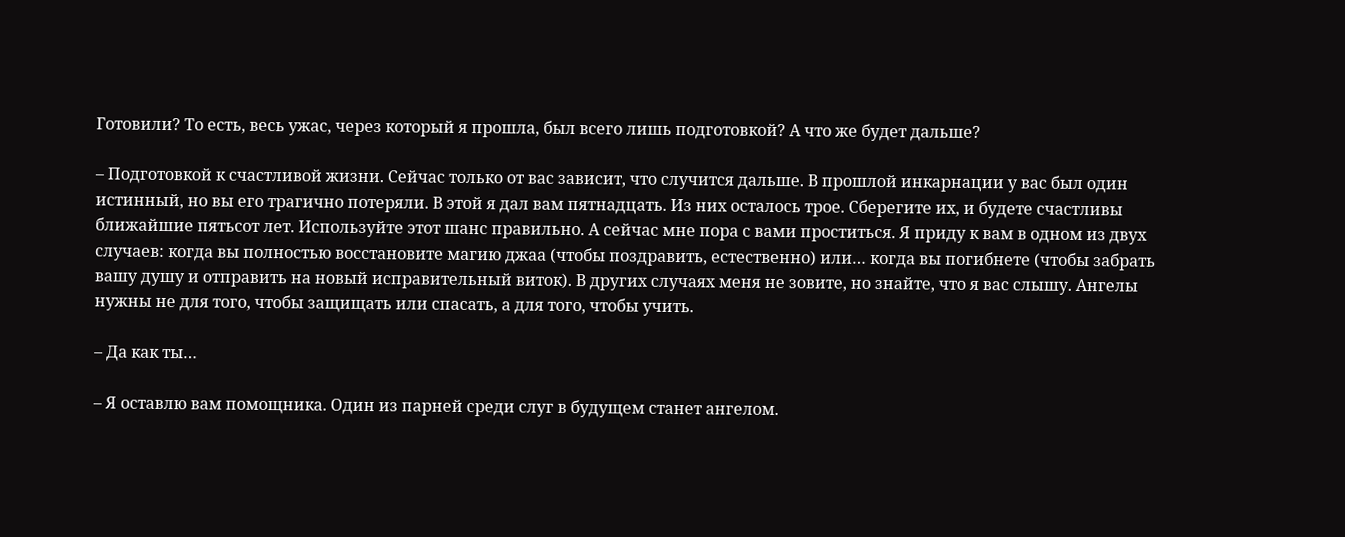Готовили? То есть, весь ужас, через который я прошла, был всего лишь подготовкой? А что же будет дальше?

– Подготовкой к счастливой жизни. Сейчас только от вас зависит, что случится дальше. В прошлой инкарнации у вас был один истинный, но вы его трагично потеряли. В этой я дал вам пятнадцать. Из них осталось трое. Сберегите их, и будете счастливы ближайшие пятьсот лет. Используйте этот шанс правильно. А сейчас мне пора с вами проститься. Я приду к вам в одном из двух случаев: когда вы полностью восстановите магию джаа (чтобы поздравить, естественно) или… когда вы погибнете (чтобы забрать вашу душу и отправить на новый исправительный виток). В других случаях меня не зовите, но знайте, что я вас слышу. Ангелы нужны не для того, чтобы защищать или спасать, а для того, чтобы учить.

– Да как ты…

– Я оставлю вам помощника. Один из парней среди слуг в будущем станет ангелом.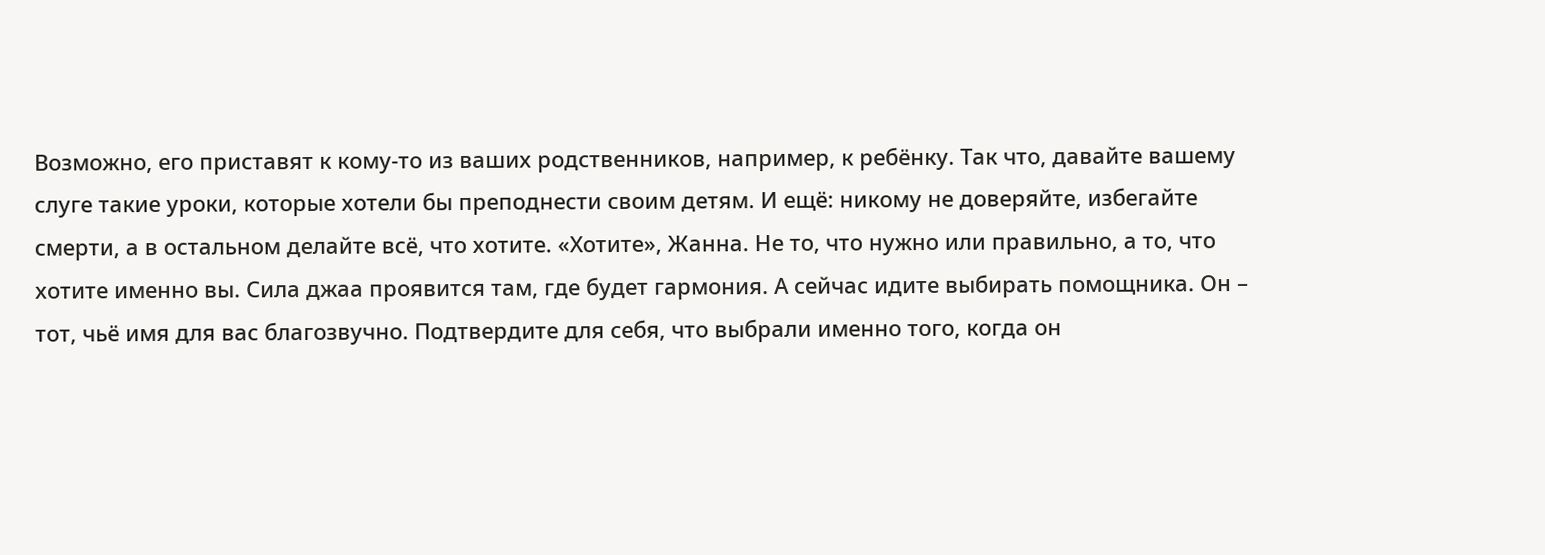Возможно, его приставят к кому-то из ваших родственников, например, к ребёнку. Так что, давайте вашему слуге такие уроки, которые хотели бы преподнести своим детям. И ещё: никому не доверяйте, избегайте смерти, а в остальном делайте всё, что хотите. «Хотите», Жанна. Не то, что нужно или правильно, а то, что хотите именно вы. Сила джаа проявится там, где будет гармония. А сейчас идите выбирать помощника. Он – тот, чьё имя для вас благозвучно. Подтвердите для себя, что выбрали именно того, когда он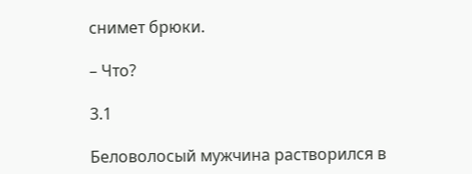снимет брюки.

– Что?

3.1

Беловолосый мужчина растворился в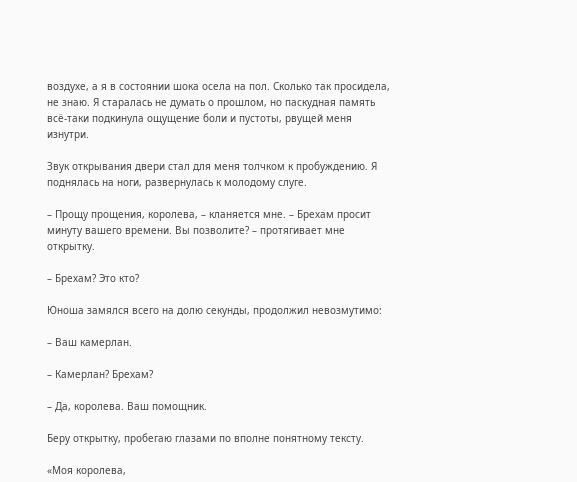воздухе, а я в состоянии шока осела на пол. Сколько так просидела, не знаю. Я старалась не думать о прошлом, но паскудная память всё-таки подкинула ощущение боли и пустоты, рвущей меня изнутри.

Звук открывания двери стал для меня толчком к пробуждению. Я поднялась на ноги, развернулась к молодому слуге.

– Прощу прощения, королева, – кланяется мне. – Брехам просит минуту вашего времени. Вы позволите? – протягивает мне открытку.

– Брехам? Это кто?

Юноша замялся всего на долю секунды, продолжил невозмутимо:

– Ваш камерлан.

– Камерлан? Брехам?

– Да, королева. Ваш помощник.

Беру открытку, пробегаю глазами по вполне понятному тексту.

«Моя королева,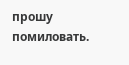прошу помиловать.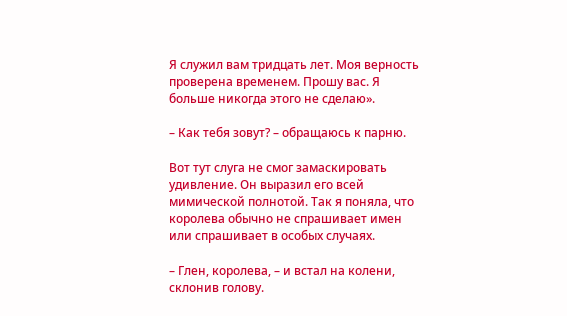Я служил вам тридцать лет. Моя верность проверена временем. Прошу вас. Я больше никогда этого не сделаю».

– Как тебя зовут? – обращаюсь к парню.

Вот тут слуга не смог замаскировать удивление. Он выразил его всей мимической полнотой. Так я поняла, что королева обычно не спрашивает имен или спрашивает в особых случаях.

– Глен, королева, – и встал на колени, склонив голову.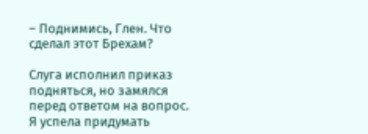– Поднимись, Глен. Что сделал этот Брехам?

Слуга исполнил приказ подняться, но замялся перед ответом на вопрос. Я успела придумать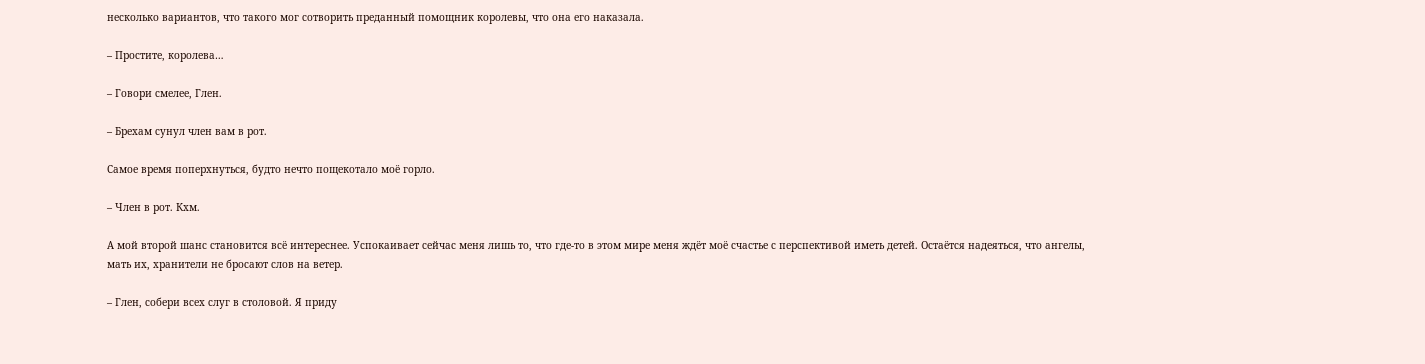несколько вариантов, что такого мог сотворить преданный помощник королевы, что она его наказала.

– Простите, королева…

– Говори смелее, Глен.

– Брехам сунул член вам в рот.

Самое время поперхнуться, будто нечто пощекотало моё горло.

– Член в рот. Кхм.

А мой второй шанс становится всё интереснее. Успокаивает сейчас меня лишь то, что где-то в этом мире меня ждёт моё счастье с перспективой иметь детей. Остаётся надеяться, что ангелы, мать их, хранители не бросают слов на ветер.

– Глен, собери всех слуг в столовой. Я приду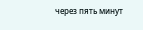через пять минут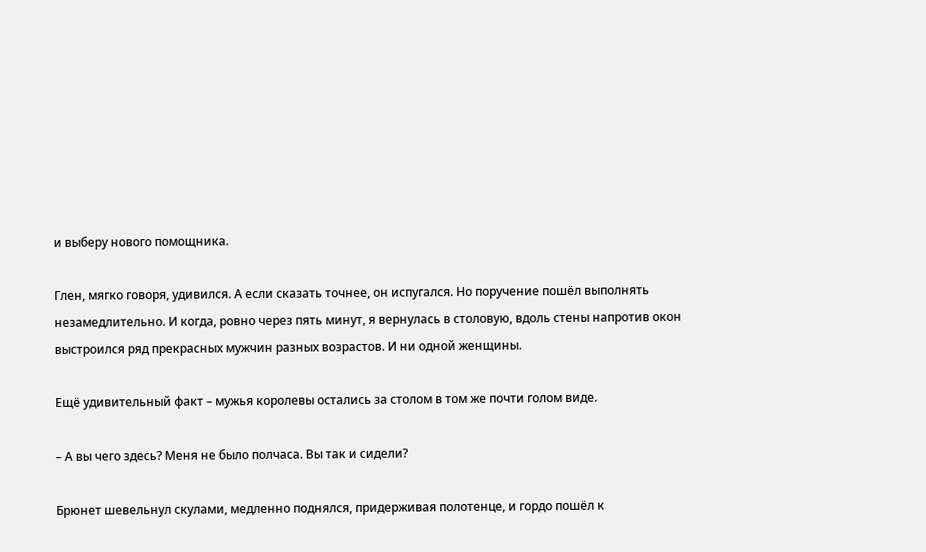и выберу нового помощника.

Глен, мягко говоря, удивился. А если сказать точнее, он испугался. Но поручение пошёл выполнять незамедлительно. И когда, ровно через пять минут, я вернулась в столовую, вдоль стены напротив окон выстроился ряд прекрасных мужчин разных возрастов. И ни одной женщины.

Ещё удивительный факт – мужья королевы остались за столом в том же почти голом виде.

– А вы чего здесь? Меня не было полчаса. Вы так и сидели?

Брюнет шевельнул скулами, медленно поднялся, придерживая полотенце, и гордо пошёл к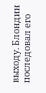выходу. Блондин последовал его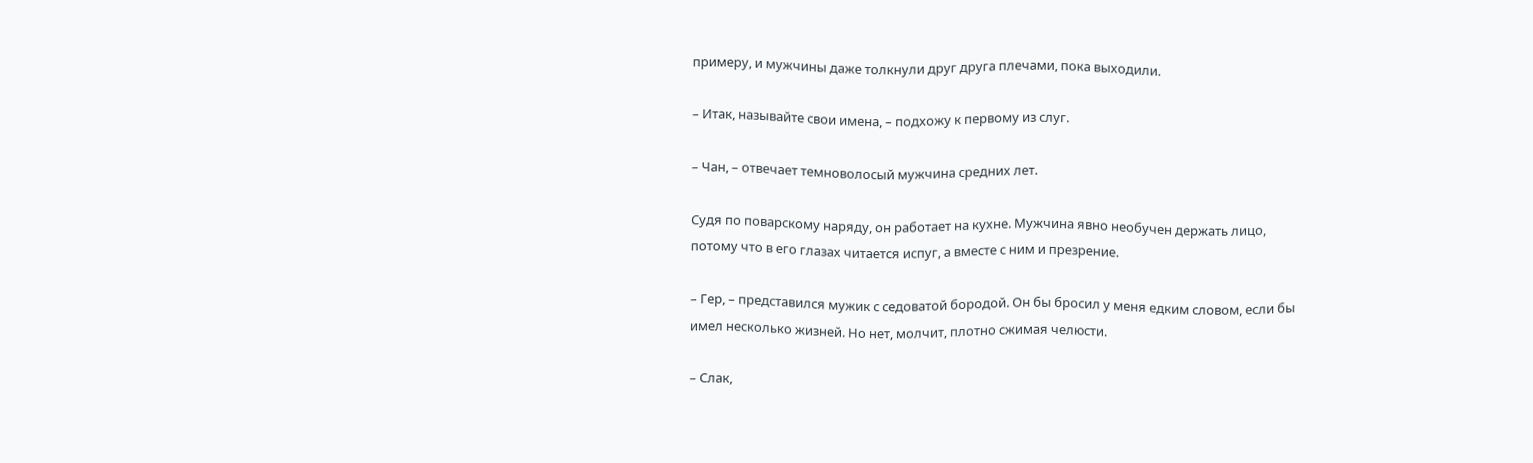примеру, и мужчины даже толкнули друг друга плечами, пока выходили.

– Итак, называйте свои имена, – подхожу к первому из слуг.

– Чан, – отвечает темноволосый мужчина средних лет.

Судя по поварскому наряду, он работает на кухне. Мужчина явно необучен держать лицо, потому что в его глазах читается испуг, а вместе с ним и презрение.

– Гер, – представился мужик с седоватой бородой. Он бы бросил у меня едким словом, если бы имел несколько жизней. Но нет, молчит, плотно сжимая челюсти.

– Слак,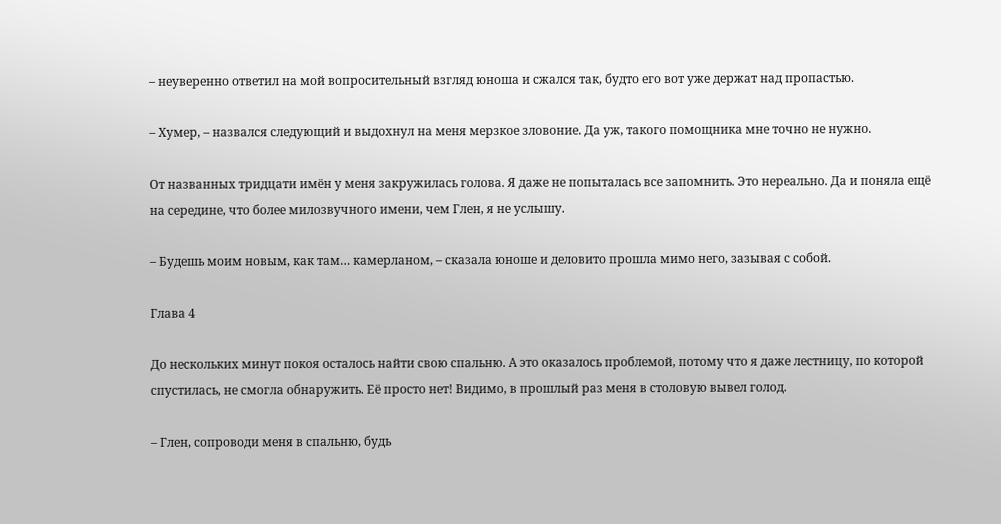– неуверенно ответил на мой вопросительный взгляд юноша и сжался так, будто его вот уже держат над пропастью.

– Хумер, – назвался следующий и выдохнул на меня мерзкое зловоние. Да уж, такого помощника мне точно не нужно.

От названных тридцати имён у меня закружилась голова. Я даже не попыталась все запомнить. Это нереально. Да и поняла ещё на середине, что более милозвучного имени, чем Глен, я не услышу.

– Будешь моим новым, как там… камерланом, – сказала юноше и деловито прошла мимо него, зазывая с собой.

Глава 4

До нескольких минут покоя осталось найти свою спальню. А это оказалось проблемой, потому что я даже лестницу, по которой спустилась, не смогла обнаружить. Её просто нет! Видимо, в прошлый раз меня в столовую вывел голод.

– Глен, сопроводи меня в спальню, будь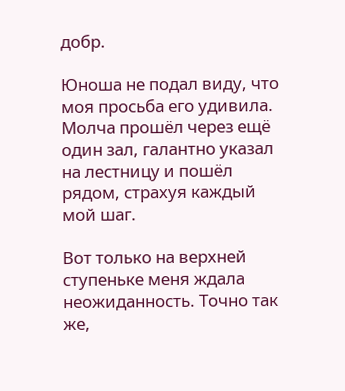добр.

Юноша не подал виду, что моя просьба его удивила. Молча прошёл через ещё один зал, галантно указал на лестницу и пошёл рядом, страхуя каждый мой шаг.

Вот только на верхней ступеньке меня ждала неожиданность. Точно так же,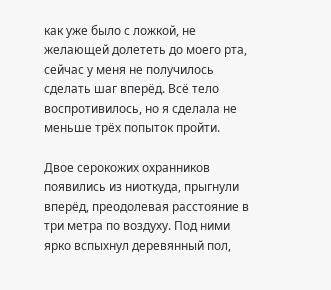как уже было с ложкой, не желающей долететь до моего рта, сейчас у меня не получилось сделать шаг вперёд. Всё тело воспротивилось, но я сделала не меньше трёх попыток пройти.

Двое серокожих охранников появились из ниоткуда, прыгнули вперёд, преодолевая расстояние в три метра по воздуху. Под ними ярко вспыхнул деревянный пол,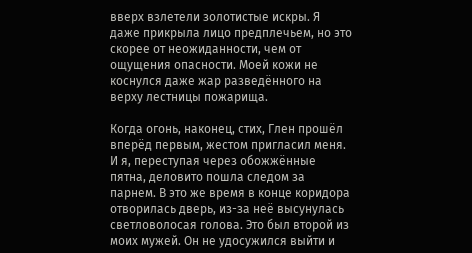вверх взлетели золотистые искры. Я даже прикрыла лицо предплечьем, но это скорее от неожиданности, чем от ощущения опасности. Моей кожи не коснулся даже жар разведённого на верху лестницы пожарища.

Когда огонь, наконец, стих, Глен прошёл вперёд первым, жестом пригласил меня. И я, переступая через обожжённые пятна, деловито пошла следом за парнем. В это же время в конце коридора отворилась дверь, из-за неё высунулась светловолосая голова. Это был второй из моих мужей. Он не удосужился выйти и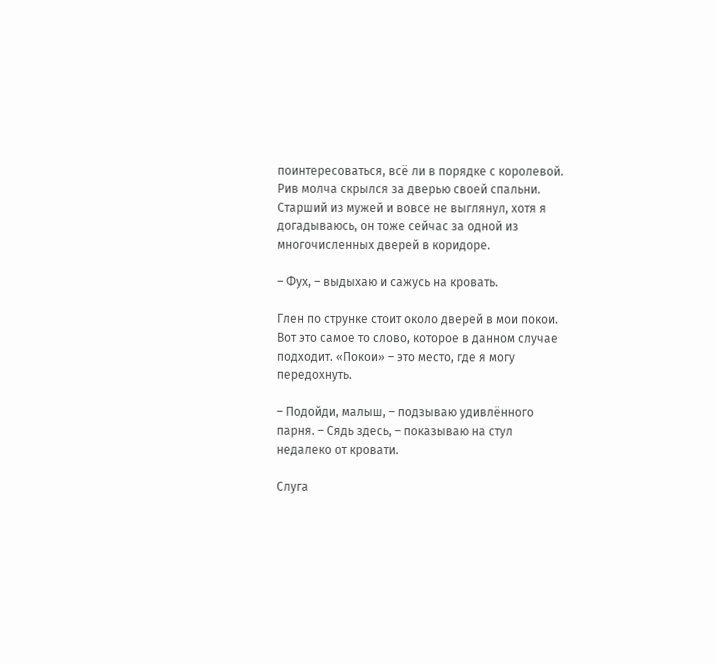поинтересоваться, всё ли в порядке с королевой. Рив молча скрылся за дверью своей спальни. Старший из мужей и вовсе не выглянул, хотя я догадываюсь, он тоже сейчас за одной из многочисленных дверей в коридоре.

– Фух, – выдыхаю и сажусь на кровать.

Глен по струнке стоит около дверей в мои покои. Вот это самое то слово, которое в данном случае подходит. «Покои» – это место, где я могу передохнуть.

– Подойди, малыш, – подзываю удивлённого парня. – Сядь здесь, – показываю на стул недалеко от кровати.

Слуга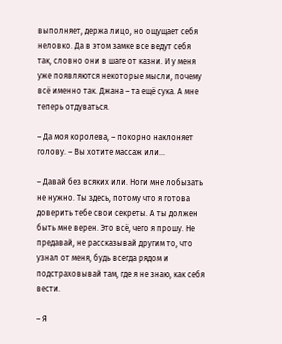выполняет, держа лицо, но ощущает себя неловко. Да в этом замке все ведут себя так, словно они в шаге от казни. И у меня уже появляются некоторые мысли, почему всё именно так. Джана – та ещё сука. А мне теперь отдуваться.

– Да моя королева, – покорно наклоняет голову. – Вы хотите массаж или…

– Давай без всяких или. Ноги мне лобызать не нужно. Ты здесь, потому что я готова доверить тебе свои секреты. А ты должен быть мне верен. Это всё, чего я прошу. Не предавай, не рассказывай другим то, что узнал от меня, будь всегда рядом и подстраховывай там, где я не знаю, как себя вести.

– Я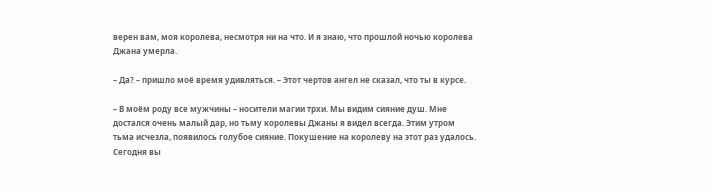верен вам, моя королева, несмотря ни на что. И я знаю, что прошлой ночью королева Джана умерла.

– Да? – пришло моё время удивляться. – Этот чертов ангел не сказал, что ты в курсе.

– В моём роду все мужчины – носители магии трхи. Мы видим сияние душ. Мне достался очень малый дар, но тьму королевы Джаны я видел всегда. Этим утром тьма исчезла, появилось голубое сияние. Покушение на королеву на этот раз удалось. Сегодня вы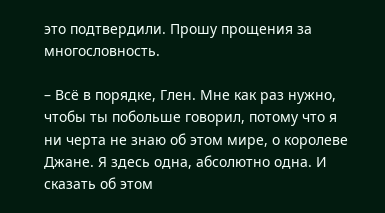это подтвердили. Прошу прощения за многословность.

– Всё в порядке, Глен. Мне как раз нужно, чтобы ты побольше говорил, потому что я ни черта не знаю об этом мире, о королеве Джане. Я здесь одна, абсолютно одна. И сказать об этом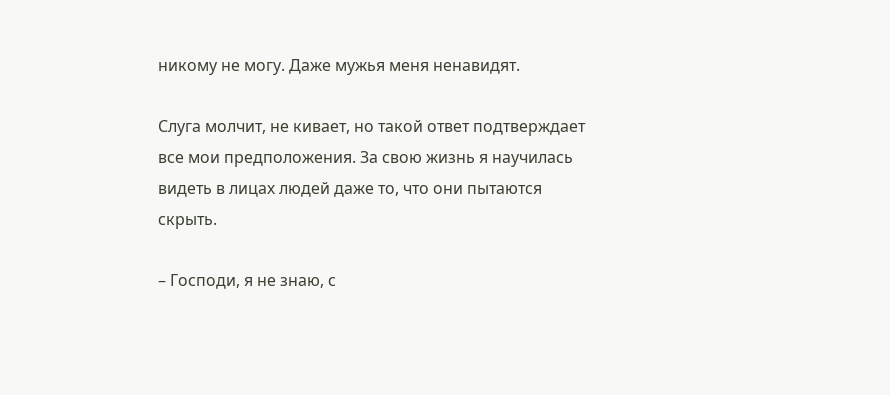никому не могу. Даже мужья меня ненавидят.

Слуга молчит, не кивает, но такой ответ подтверждает все мои предположения. За свою жизнь я научилась видеть в лицах людей даже то, что они пытаются скрыть.

– Господи, я не знаю, с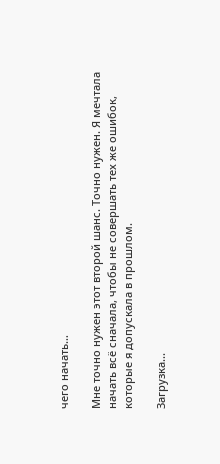чего начать…

Мне точно нужен этот второй шанс. Точно нужен. Я мечтала начать всё сначала, чтобы не совершать тех же ошибок, которые я допускала в прошлом.

Загрузка...